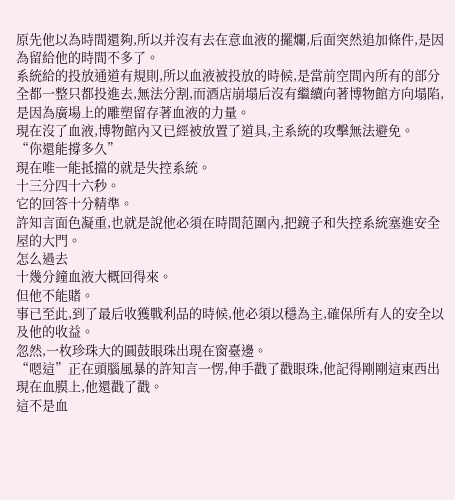原先他以為時間還夠,所以并沒有去在意血液的擺爛,后面突然追加條件,是因為留給他的時間不多了。
系統給的投放通道有規則,所以血液被投放的時候,是當前空間內所有的部分全都一整只都投進去,無法分割,而酒店崩塌后沒有繼續向著博物館方向塌陷,是因為廣場上的雕塑留存著血液的力量。
現在沒了血液,博物館內又已經被放置了道具,主系統的攻擊無法避免。
“你還能撐多久”
現在唯一能抵擋的就是失控系統。
十三分四十六秒。
它的回答十分精準。
許知言面色凝重,也就是說他必須在時間范圍內,把鏡子和失控系統塞進安全屋的大門。
怎么過去
十幾分鐘血液大概回得來。
但他不能賭。
事已至此,到了最后收獲戰利品的時候,他必須以穩為主,確保所有人的安全以及他的收益。
忽然,一枚珍珠大的圓鼓眼珠出現在窗臺邊。
“嗯這”正在頭腦風暴的許知言一愣,伸手戳了戳眼珠,他記得剛剛這東西出現在血膜上,他還戳了戳。
這不是血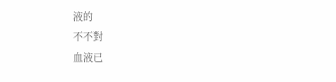液的
不不對
血液已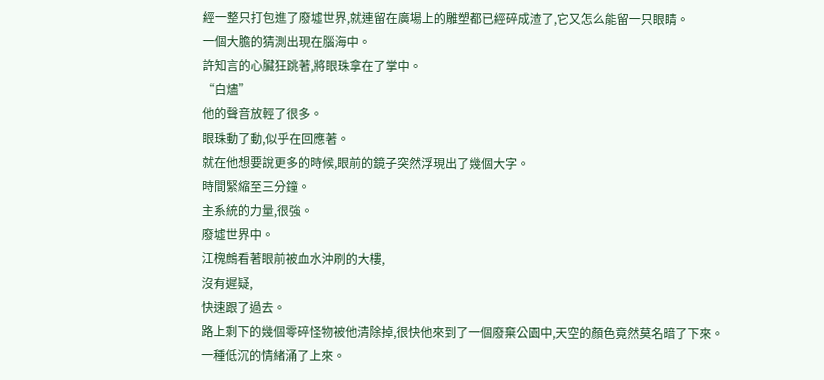經一整只打包進了廢墟世界,就連留在廣場上的雕塑都已經碎成渣了,它又怎么能留一只眼睛。
一個大膽的猜測出現在腦海中。
許知言的心臟狂跳著,將眼珠拿在了掌中。
“白燼”
他的聲音放輕了很多。
眼珠動了動,似乎在回應著。
就在他想要說更多的時候,眼前的鏡子突然浮現出了幾個大字。
時間緊縮至三分鐘。
主系統的力量,很強。
廢墟世界中。
江槐鷓看著眼前被血水沖刷的大樓,
沒有遲疑,
快速跟了過去。
路上剩下的幾個零碎怪物被他清除掉,很快他來到了一個廢棄公園中,天空的顏色竟然莫名暗了下來。
一種低沉的情緒涌了上來。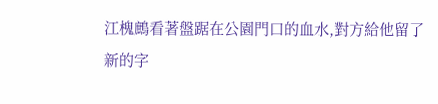江槐鷓看著盤踞在公園門口的血水,對方給他留了新的字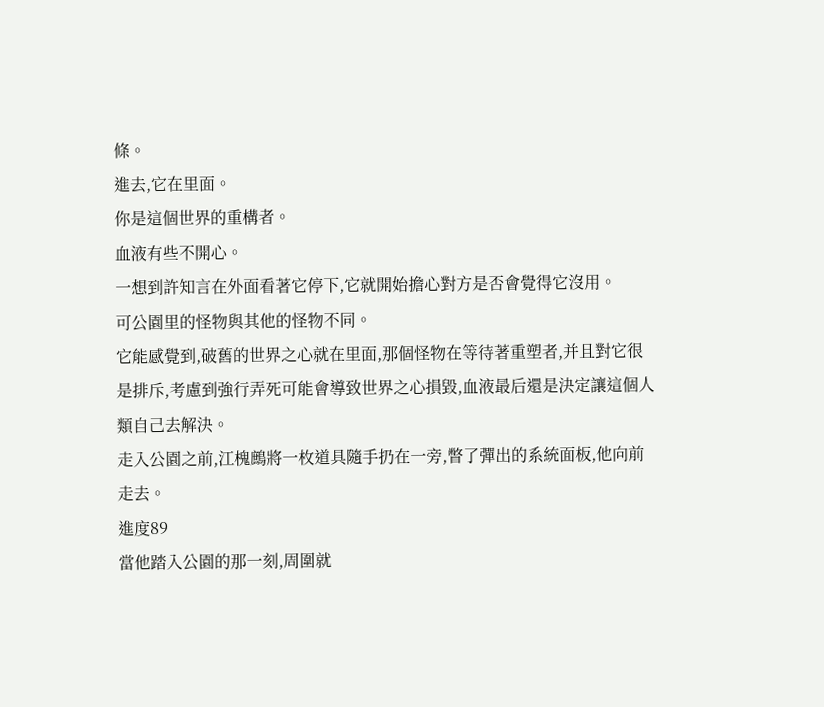條。
進去,它在里面。
你是這個世界的重構者。
血液有些不開心。
一想到許知言在外面看著它停下,它就開始擔心對方是否會覺得它沒用。
可公園里的怪物與其他的怪物不同。
它能感覺到,破舊的世界之心就在里面,那個怪物在等待著重塑者,并且對它很是排斥,考慮到強行弄死可能會導致世界之心損毀,血液最后還是決定讓這個人類自己去解決。
走入公園之前,江槐鷓將一枚道具隨手扔在一旁,瞥了彈出的系統面板,他向前走去。
進度89
當他踏入公園的那一刻,周圍就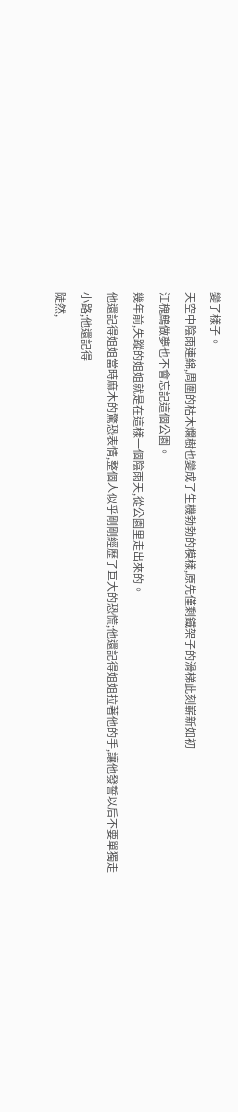變了樣子。
天空中陰雨連綿,周圍的枯木爛樹也變成了生機勃勃的模樣,原先僅剩鐵架子的滑梯此刻嶄新如初
江槐鷓做夢也不會忘記這個公園。
幾年前,失蹤的姐姐就是在這樣一個陰雨天,從公園里走出來的。
他還記得姐姐當時麻木的驚恐表情,整個人似乎剛剛經歷了巨大的恐慌;他還記得姐姐拉著他的手,讓他發誓以后不要單獨走小路;他還記得
陡然,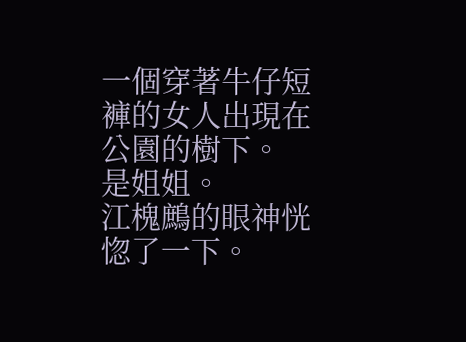一個穿著牛仔短褲的女人出現在公園的樹下。
是姐姐。
江槐鷓的眼神恍惚了一下。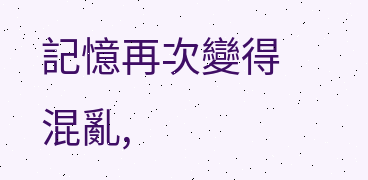記憶再次變得混亂,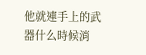他就連手上的武器什么時候消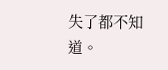失了都不知道。